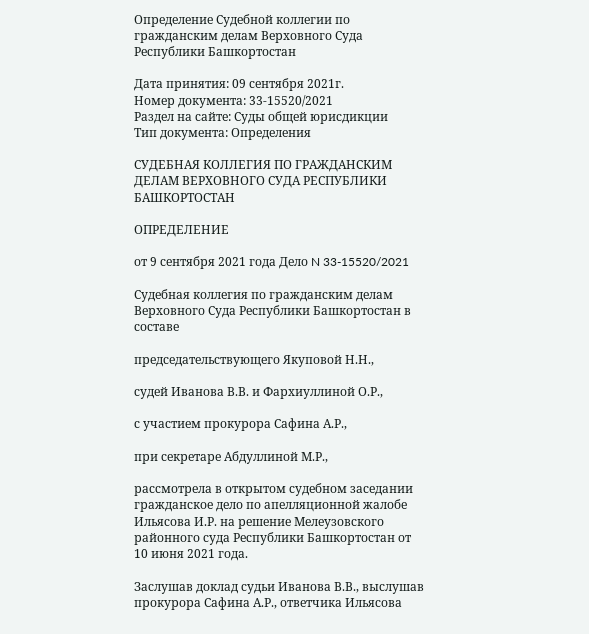Определение Судебной коллегии по гражданским делам Верховного Суда Республики Башкортостан

Дата принятия: 09 сентября 2021г.
Номер документа: 33-15520/2021
Раздел на сайте: Суды общей юрисдикции
Тип документа: Определения

СУДЕБНАЯ КОЛЛЕГИЯ ПО ГРАЖДАНСКИМ ДЕЛАМ ВЕРХОВНОГО СУДА РЕСПУБЛИКИ БАШКОРТОСТАН

ОПРЕДЕЛЕНИЕ

от 9 сентября 2021 года Дело N 33-15520/2021

Судебная коллегия по гражданским делам Верховного Суда Республики Башкортостан в составе

председательствующего Якуповой Н.Н.,

судей Иванова В.В. и Фархиуллиной О.Р.,

с участием прокурора Сафина А.Р.,

при секретаре Абдуллиной М.Р.,

рассмотрела в открытом судебном заседании гражданское дело по апелляционной жалобе Ильясова И.Р. на решение Мелеузовского районного суда Республики Башкортостан от 10 июня 2021 года.

Заслушав доклад судьи Иванова В.В., выслушав прокурора Сафина А.Р., ответчика Ильясова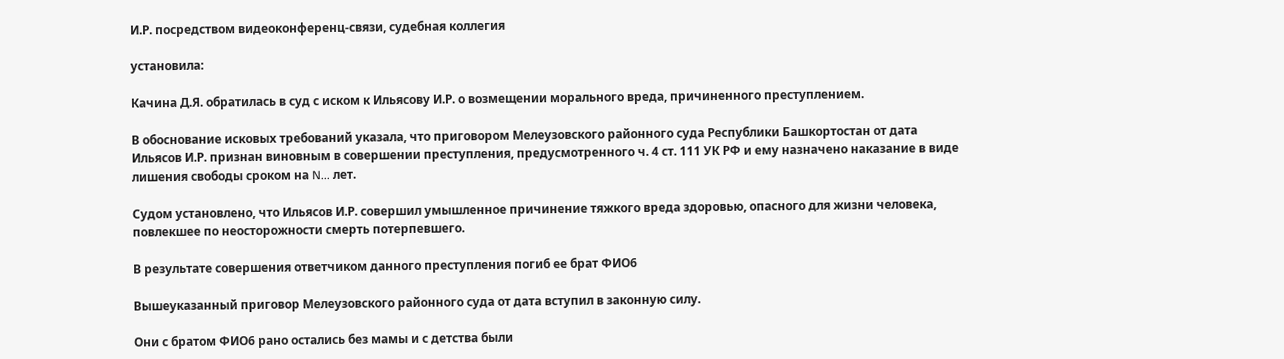И.Р. посредством видеоконференц-связи, судебная коллегия

установила:

Качина Д.Я. обратилась в суд с иском к Ильясову И.Р. о возмещении морального вреда, причиненного преступлением.

В обоснование исковых требований указала, что приговором Мелеузовского районного суда Республики Башкортостан от дата Ильясов И.Р. признан виновным в совершении преступления, предусмотренного ч. 4 ст. 111 УК РФ и ему назначено наказание в виде лишения свободы сроком на N... лет.

Судом установлено, что Ильясов И.Р. совершил умышленное причинение тяжкого вреда здоровью, опасного для жизни человека, повлекшее по неосторожности смерть потерпевшего.

В результате совершения ответчиком данного преступления погиб ее брат ФИО6

Вышеуказанный приговор Мелеузовского районного суда от дата вступил в законную силу.

Они с братом ФИО6 рано остались без мамы и с детства были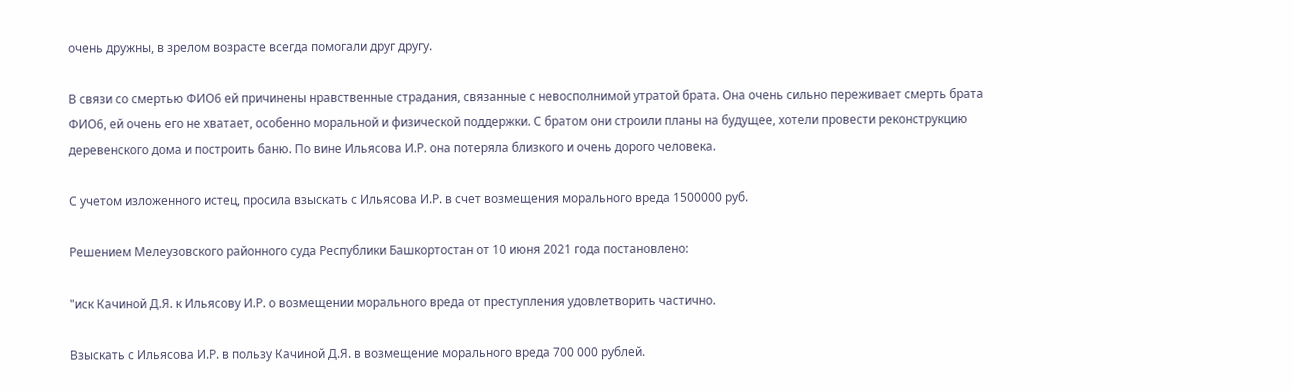очень дружны, в зрелом возрасте всегда помогали друг другу.

В связи со смертью ФИО6 ей причинены нравственные страдания, связанные с невосполнимой утратой брата. Она очень сильно переживает смерть брата ФИО6, ей очень его не хватает, особенно моральной и физической поддержки. С братом они строили планы на будущее, хотели провести реконструкцию деревенского дома и построить баню. По вине Ильясова И.Р. она потеряла близкого и очень дорого человека.

С учетом изложенного истец, просила взыскать с Ильясова И.Р. в счет возмещения морального вреда 1500000 руб.

Решением Мелеузовского районного суда Республики Башкортостан от 10 июня 2021 года постановлено:

"иск Качиной Д.Я. к Ильясову И.Р. о возмещении морального вреда от преступления удовлетворить частично.

Взыскать с Ильясова И.Р. в пользу Качиной Д.Я. в возмещение морального вреда 700 000 рублей.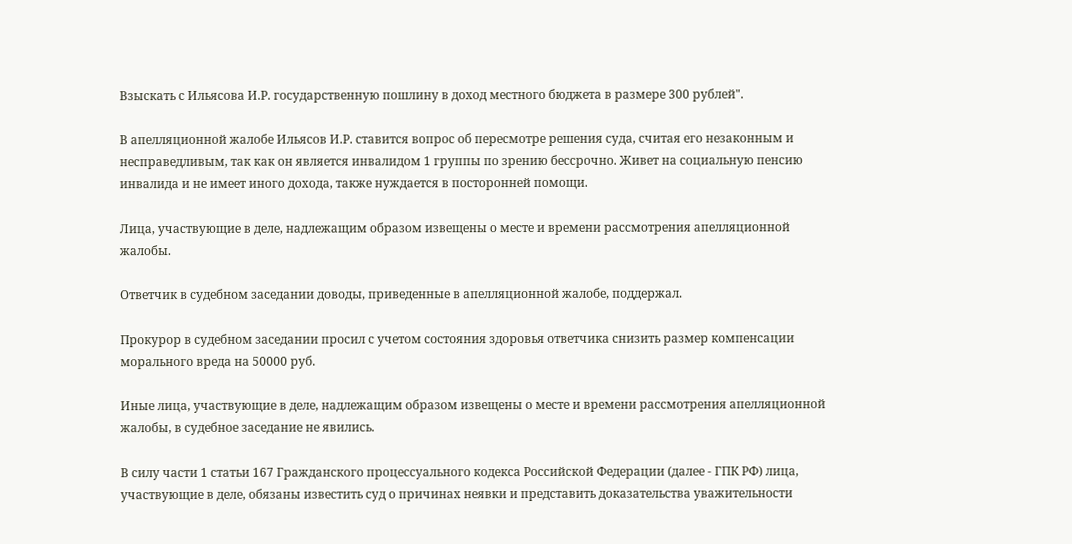Взыскать с Ильясова И.Р. государственную пошлину в доход местного бюджета в размере 300 рублей".

В апелляционной жалобе Ильясов И.Р. ставится вопрос об пересмотре решения суда, считая его незаконным и несправедливым, так как он является инвалидом 1 группы по зрению бессрочно. Живет на социальную пенсию инвалида и не имеет иного дохода, также нуждается в посторонней помощи.

Лица, участвующие в деле, надлежащим образом извещены о месте и времени рассмотрения апелляционной жалобы.

Ответчик в судебном заседании доводы, приведенные в апелляционной жалобе, поддержал.

Прокурор в судебном заседании просил с учетом состояния здоровья ответчика снизить размер компенсации морального вреда на 50000 руб.

Иные лица, участвующие в деле, надлежащим образом извещены о месте и времени рассмотрения апелляционной жалобы, в судебное заседание не явились.

В силу части 1 статьи 167 Гражданского процессуального кодекса Российской Федерации (далее - ГПК РФ) лица, участвующие в деле, обязаны известить суд о причинах неявки и представить доказательства уважительности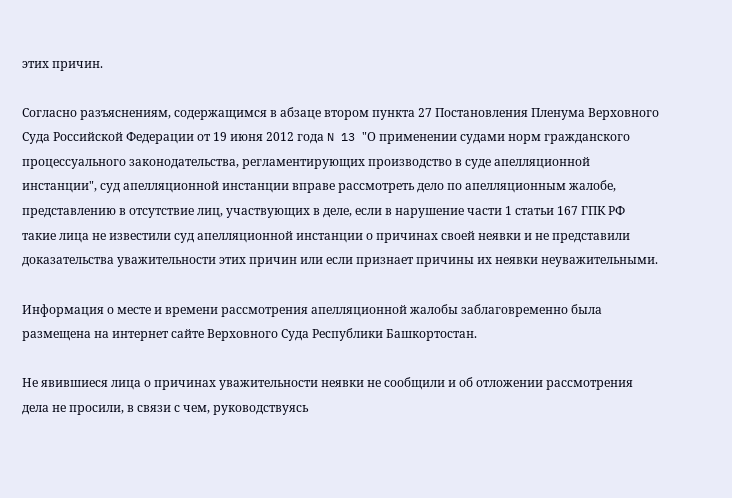этих причин.

Согласно разъяснениям, содержащимся в абзаце втором пункта 27 Постановления Пленума Верховного Суда Российской Федерации от 19 июня 2012 года N 13 "О применении судами норм гражданского процессуального законодательства, регламентирующих производство в суде апелляционной инстанции", суд апелляционной инстанции вправе рассмотреть дело по апелляционным жалобе, представлению в отсутствие лиц, участвующих в деле, если в нарушение части 1 статьи 167 ГПК РФ такие лица не известили суд апелляционной инстанции о причинах своей неявки и не представили доказательства уважительности этих причин или если признает причины их неявки неуважительными.

Информация о месте и времени рассмотрения апелляционной жалобы заблаговременно была размещена на интернет сайте Верховного Суда Республики Башкортостан.

Не явившиеся лица о причинах уважительности неявки не сообщили и об отложении рассмотрения дела не просили, в связи с чем, руководствуясь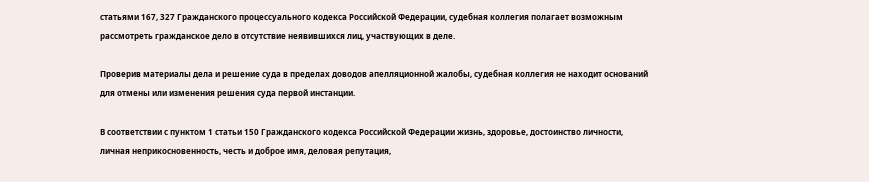статьями 167, 327 Гражданского процессуального кодекса Российской Федерации, судебная коллегия полагает возможным рассмотреть гражданское дело в отсутствие неявившихся лиц, участвующих в деле.

Проверив материалы дела и решение суда в пределах доводов апелляционной жалобы, судебная коллегия не находит оснований для отмены или изменения решения суда первой инстанции.

В соответствии с пунктом 1 статьи 150 Гражданского кодекса Российской Федерации жизнь, здоровье, достоинство личности, личная неприкосновенность, честь и доброе имя, деловая репутация,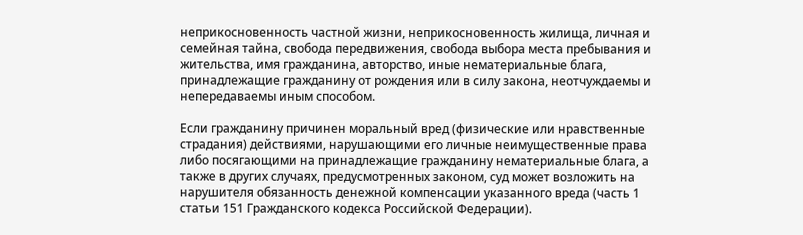неприкосновенность частной жизни, неприкосновенность жилища, личная и семейная тайна, свобода передвижения, свобода выбора места пребывания и жительства, имя гражданина, авторство, иные нематериальные блага, принадлежащие гражданину от рождения или в силу закона, неотчуждаемы и непередаваемы иным способом.

Если гражданину причинен моральный вред (физические или нравственные страдания) действиями, нарушающими его личные неимущественные права либо посягающими на принадлежащие гражданину нематериальные блага, а также в других случаях, предусмотренных законом, суд может возложить на нарушителя обязанность денежной компенсации указанного вреда (часть 1 статьи 151 Гражданского кодекса Российской Федерации).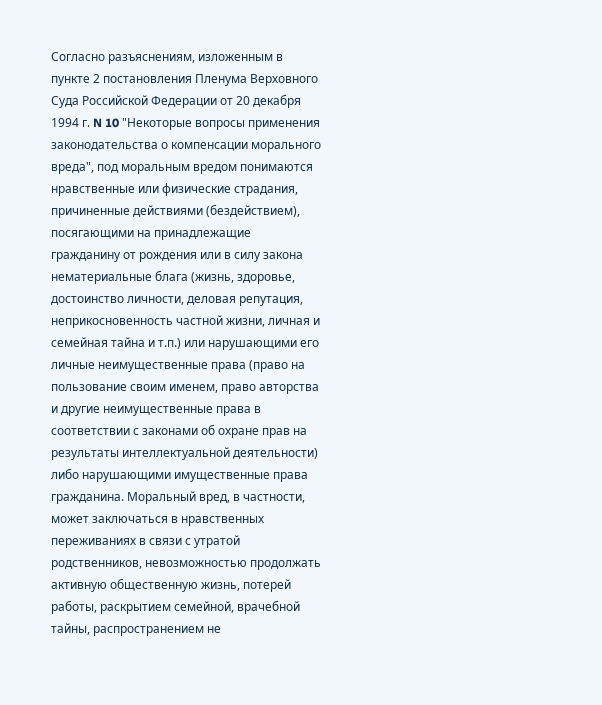Согласно разъяснениям, изложенным в пункте 2 постановления Пленума Верховного Суда Российской Федерации от 20 декабря 1994 г. N 10 "Некоторые вопросы применения законодательства о компенсации морального вреда", под моральным вредом понимаются нравственные или физические страдания, причиненные действиями (бездействием), посягающими на принадлежащие гражданину от рождения или в силу закона нематериальные блага (жизнь, здоровье, достоинство личности, деловая репутация, неприкосновенность частной жизни, личная и семейная тайна и т.п.) или нарушающими его личные неимущественные права (право на пользование своим именем, право авторства и другие неимущественные права в соответствии с законами об охране прав на результаты интеллектуальной деятельности) либо нарушающими имущественные права гражданина. Моральный вред, в частности, может заключаться в нравственных переживаниях в связи с утратой родственников, невозможностью продолжать активную общественную жизнь, потерей работы, раскрытием семейной, врачебной тайны, распространением не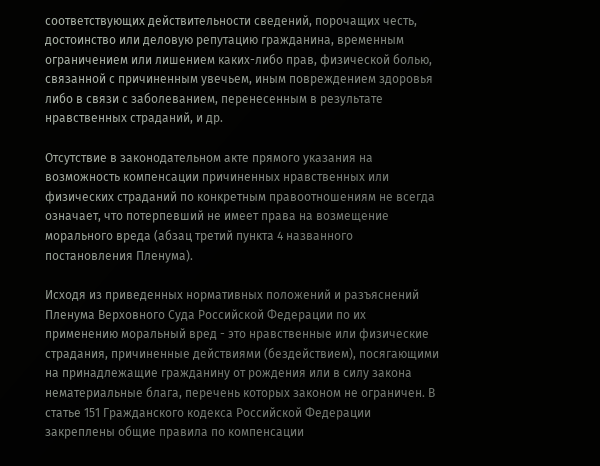соответствующих действительности сведений, порочащих честь, достоинство или деловую репутацию гражданина, временным ограничением или лишением каких-либо прав, физической болью, связанной с причиненным увечьем, иным повреждением здоровья либо в связи с заболеванием, перенесенным в результате нравственных страданий, и др.

Отсутствие в законодательном акте прямого указания на возможность компенсации причиненных нравственных или физических страданий по конкретным правоотношениям не всегда означает, что потерпевший не имеет права на возмещение морального вреда (абзац третий пункта 4 названного постановления Пленума).

Исходя из приведенных нормативных положений и разъяснений Пленума Верховного Суда Российской Федерации по их применению моральный вред - это нравственные или физические страдания, причиненные действиями (бездействием), посягающими на принадлежащие гражданину от рождения или в силу закона нематериальные блага, перечень которых законом не ограничен. В статье 151 Гражданского кодекса Российской Федерации закреплены общие правила по компенсации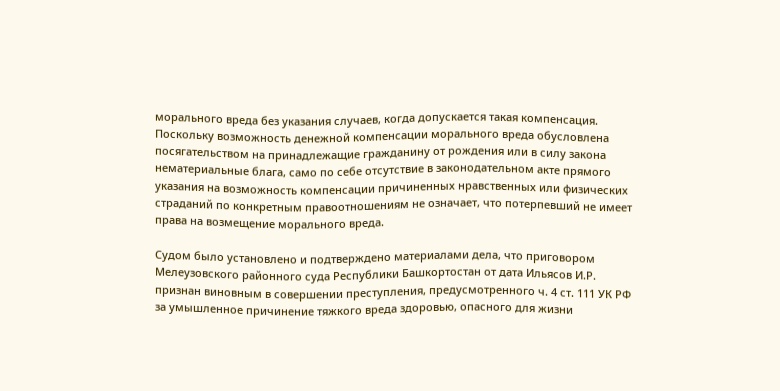морального вреда без указания случаев, когда допускается такая компенсация. Поскольку возможность денежной компенсации морального вреда обусловлена посягательством на принадлежащие гражданину от рождения или в силу закона нематериальные блага, само по себе отсутствие в законодательном акте прямого указания на возможность компенсации причиненных нравственных или физических страданий по конкретным правоотношениям не означает, что потерпевший не имеет права на возмещение морального вреда.

Судом было установлено и подтверждено материалами дела, что приговором Мелеузовского районного суда Республики Башкортостан от дата Ильясов И.Р. признан виновным в совершении преступления, предусмотренного ч. 4 ст. 111 УК РФ за умышленное причинение тяжкого вреда здоровью, опасного для жизни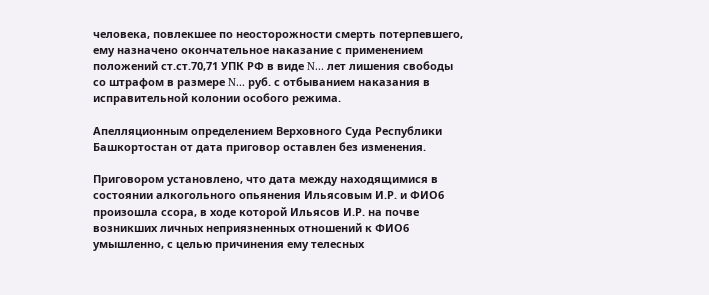человека, повлекшее по неосторожности смерть потерпевшего, ему назначено окончательное наказание с применением положений ст.ст.70,71 УПК РФ в виде N... лет лишения свободы со штрафом в размере N... руб. с отбыванием наказания в исправительной колонии особого режима.

Апелляционным определением Верховного Суда Республики Башкортостан от дата приговор оставлен без изменения.

Приговором установлено, что дата между находящимися в состоянии алкогольного опьянения Ильясовым И.Р. и ФИО6 произошла ссора, в ходе которой Ильясов И.Р. на почве возникших личных неприязненных отношений к ФИО6 умышленно, с целью причинения ему телесных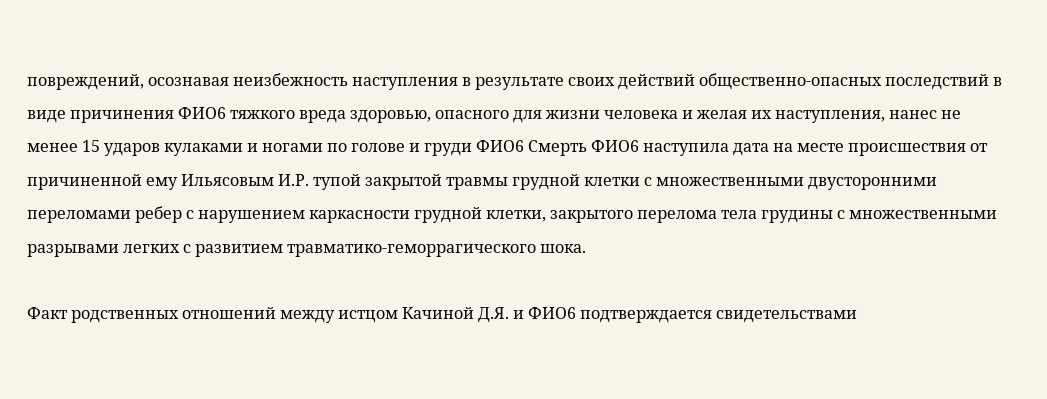повреждений, осознавая неизбежность наступления в результате своих действий общественно-опасных последствий в виде причинения ФИО6 тяжкого вреда здоровью, опасного для жизни человека и желая их наступления, нанес не менее 15 ударов кулаками и ногами по голове и груди ФИО6 Смерть ФИО6 наступила дата на месте происшествия от причиненной ему Ильясовым И.Р. тупой закрытой травмы грудной клетки с множественными двусторонними переломами ребер с нарушением каркасности грудной клетки, закрытого перелома тела грудины с множественными разрывами легких с развитием травматико-геморрагического шока.

Факт родственных отношений между истцом Качиной Д.Я. и ФИО6 подтверждается свидетельствами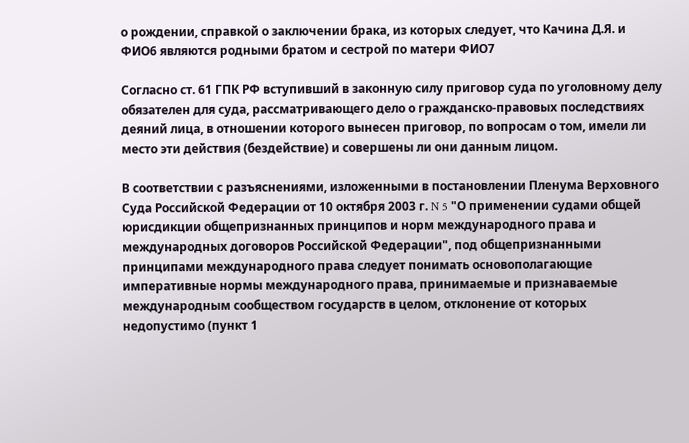о рождении, справкой о заключении брака, из которых следует, что Качина Д.Я. и ФИО6 являются родными братом и сестрой по матери ФИО7

Согласно ст. 61 ГПК РФ вступивший в законную силу приговор суда по уголовному делу обязателен для суда, рассматривающего дело о гражданско-правовых последствиях деяний лица, в отношении которого вынесен приговор, по вопросам о том, имели ли место эти действия (бездействие) и совершены ли они данным лицом.

В соответствии с разъяснениями, изложенными в постановлении Пленума Верховного Суда Российской Федерации от 10 октября 2003 г. N 5 "О применении судами общей юрисдикции общепризнанных принципов и норм международного права и международных договоров Российской Федерации", под общепризнанными принципами международного права следует понимать основополагающие императивные нормы международного права, принимаемые и признаваемые международным сообществом государств в целом, отклонение от которых недопустимо (пункт 1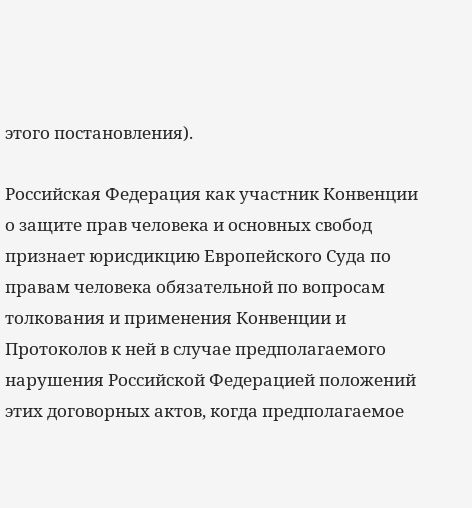этого постановления).

Российская Федерация как участник Конвенции о защите прав человека и основных свобод признает юрисдикцию Европейского Суда по правам человека обязательной по вопросам толкования и применения Конвенции и Протоколов к ней в случае предполагаемого нарушения Российской Федерацией положений этих договорных актов, когда предполагаемое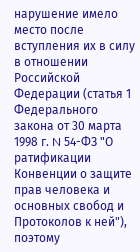нарушение имело место после вступления их в силу в отношении Российской Федерации (статья 1 Федерального закона от 30 марта 1998 г. N 54-ФЗ "О ратификации Конвенции о защите прав человека и основных свобод и Протоколов к ней"), поэтому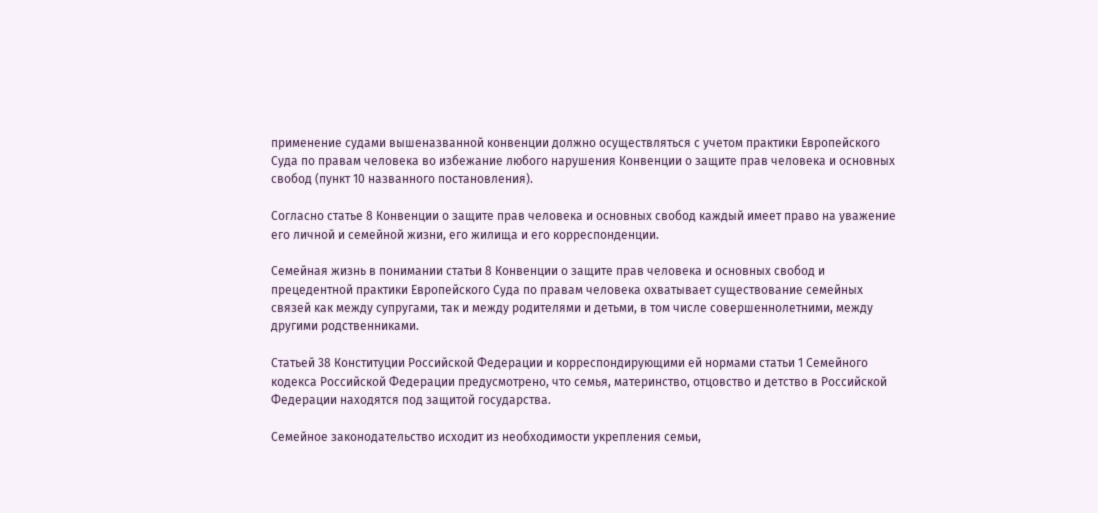применение судами вышеназванной конвенции должно осуществляться с учетом практики Европейского Суда по правам человека во избежание любого нарушения Конвенции о защите прав человека и основных свобод (пункт 10 названного постановления).

Согласно статье 8 Конвенции о защите прав человека и основных свобод каждый имеет право на уважение его личной и семейной жизни, его жилища и его корреспонденции.

Семейная жизнь в понимании статьи 8 Конвенции о защите прав человека и основных свобод и прецедентной практики Европейского Суда по правам человека охватывает существование семейных связей как между супругами, так и между родителями и детьми, в том числе совершеннолетними, между другими родственниками.

Статьей 38 Конституции Российской Федерации и корреспондирующими ей нормами статьи 1 Семейного кодекса Российской Федерации предусмотрено, что семья, материнство, отцовство и детство в Российской Федерации находятся под защитой государства.

Семейное законодательство исходит из необходимости укрепления семьи,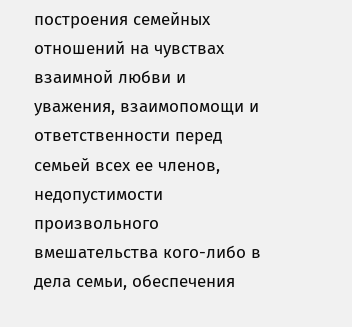построения семейных отношений на чувствах взаимной любви и уважения, взаимопомощи и ответственности перед семьей всех ее членов, недопустимости произвольного вмешательства кого-либо в дела семьи, обеспечения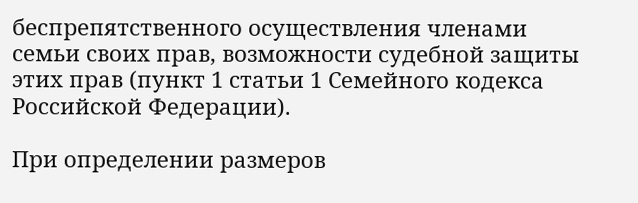беспрепятственного осуществления членами семьи своих прав, возможности судебной защиты этих прав (пункт 1 статьи 1 Семейного кодекса Российской Федерации).

При определении размеров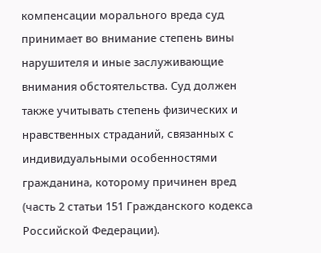компенсации морального вреда суд принимает во внимание степень вины нарушителя и иные заслуживающие внимания обстоятельства. Суд должен также учитывать степень физических и нравственных страданий, связанных с индивидуальными особенностями гражданина, которому причинен вред (часть 2 статьи 151 Гражданского кодекса Российской Федерации).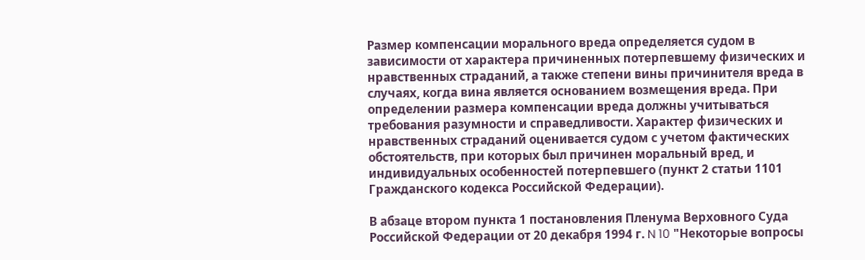Размер компенсации морального вреда определяется судом в зависимости от характера причиненных потерпевшему физических и нравственных страданий, а также степени вины причинителя вреда в случаях, когда вина является основанием возмещения вреда. При определении размера компенсации вреда должны учитываться требования разумности и справедливости. Характер физических и нравственных страданий оценивается судом с учетом фактических обстоятельств, при которых был причинен моральный вред, и индивидуальных особенностей потерпевшего (пункт 2 статьи 1101 Гражданского кодекса Российской Федерации).

В абзаце втором пункта 1 постановления Пленума Верховного Суда Российской Федерации от 20 декабря 1994 г. N 10 "Некоторые вопросы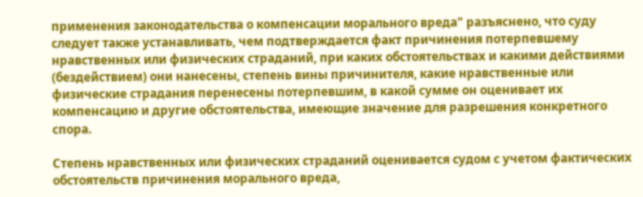применения законодательства о компенсации морального вреда" разъяснено, что суду следует также устанавливать, чем подтверждается факт причинения потерпевшему нравственных или физических страданий, при каких обстоятельствах и какими действиями (бездействием) они нанесены, степень вины причинителя, какие нравственные или физические страдания перенесены потерпевшим, в какой сумме он оценивает их компенсацию и другие обстоятельства, имеющие значение для разрешения конкретного спора.

Степень нравственных или физических страданий оценивается судом с учетом фактических обстоятельств причинения морального вреда,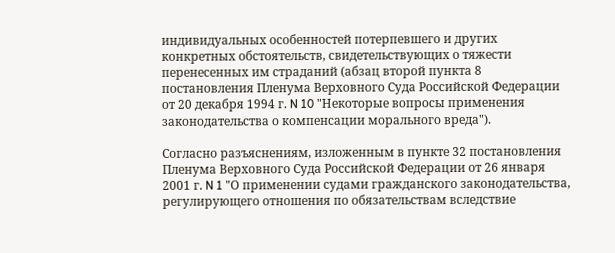индивидуальных особенностей потерпевшего и других конкретных обстоятельств, свидетельствующих о тяжести перенесенных им страданий (абзац второй пункта 8 постановления Пленума Верховного Суда Российской Федерации от 20 декабря 1994 г. N 10 "Некоторые вопросы применения законодательства о компенсации морального вреда").

Согласно разъяснениям, изложенным в пункте 32 постановления Пленума Верховного Суда Российской Федерации от 26 января 2001 г. N 1 "О применении судами гражданского законодательства, регулирующего отношения по обязательствам вследствие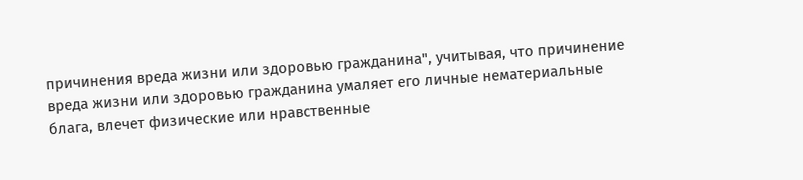причинения вреда жизни или здоровью гражданина", учитывая, что причинение вреда жизни или здоровью гражданина умаляет его личные нематериальные блага, влечет физические или нравственные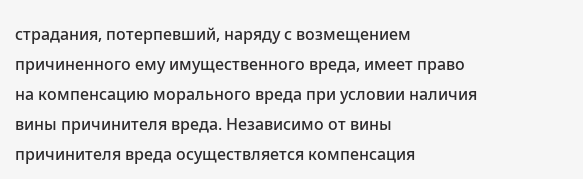страдания, потерпевший, наряду с возмещением причиненного ему имущественного вреда, имеет право на компенсацию морального вреда при условии наличия вины причинителя вреда. Независимо от вины причинителя вреда осуществляется компенсация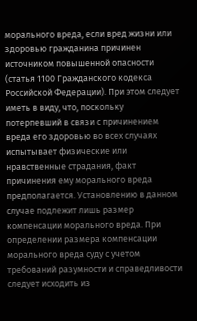морального вреда, если вред жизни или здоровью гражданина причинен источником повышенной опасности (статья 1100 Гражданского кодекса Российской Федерации). При этом следует иметь в виду, что, поскольку потерпевший в связи с причинением вреда его здоровью во всех случаях испытывает физические или нравственные страдания, факт причинения ему морального вреда предполагается. Установлению в данном случае подлежит лишь размер компенсации морального вреда. При определении размера компенсации морального вреда суду с учетом требований разумности и справедливости следует исходить из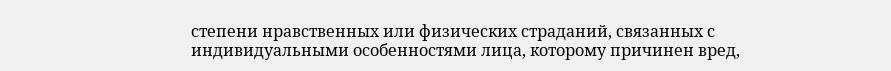степени нравственных или физических страданий, связанных с индивидуальными особенностями лица, которому причинен вред,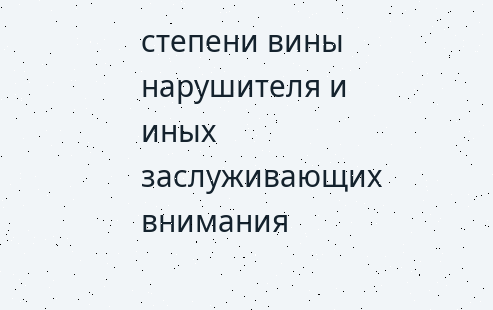степени вины нарушителя и иных заслуживающих внимания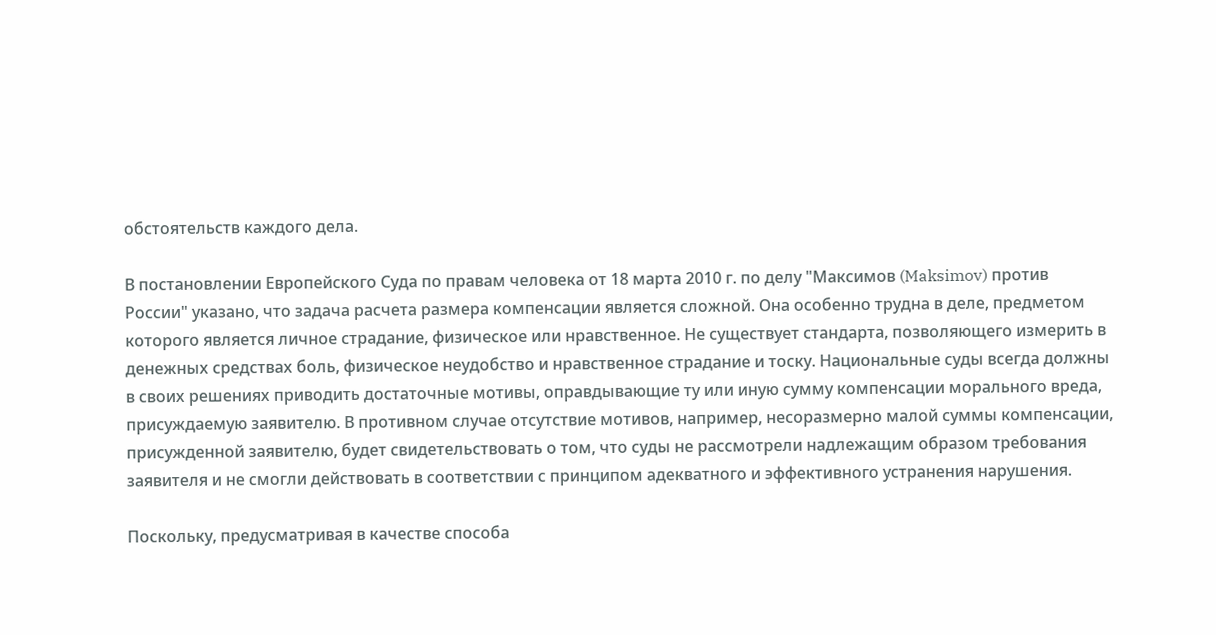обстоятельств каждого дела.

В постановлении Европейского Суда по правам человека от 18 марта 2010 г. по делу "Максимов (Maksimov) против России" указано, что задача расчета размера компенсации является сложной. Она особенно трудна в деле, предметом которого является личное страдание, физическое или нравственное. Не существует стандарта, позволяющего измерить в денежных средствах боль, физическое неудобство и нравственное страдание и тоску. Национальные суды всегда должны в своих решениях приводить достаточные мотивы, оправдывающие ту или иную сумму компенсации морального вреда, присуждаемую заявителю. В противном случае отсутствие мотивов, например, несоразмерно малой суммы компенсации, присужденной заявителю, будет свидетельствовать о том, что суды не рассмотрели надлежащим образом требования заявителя и не смогли действовать в соответствии с принципом адекватного и эффективного устранения нарушения.

Поскольку, предусматривая в качестве способа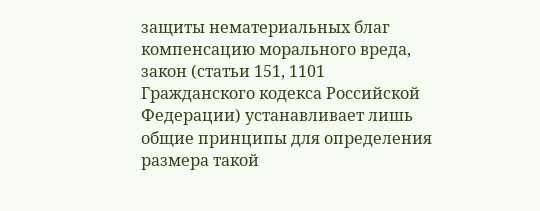защиты нематериальных благ компенсацию морального вреда, закон (статьи 151, 1101 Гражданского кодекса Российской Федерации) устанавливает лишь общие принципы для определения размера такой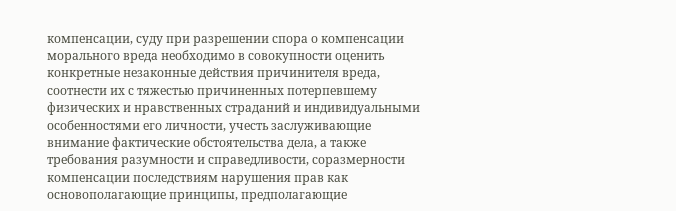компенсации, суду при разрешении спора о компенсации морального вреда необходимо в совокупности оценить конкретные незаконные действия причинителя вреда, соотнести их с тяжестью причиненных потерпевшему физических и нравственных страданий и индивидуальными особенностями его личности, учесть заслуживающие внимание фактические обстоятельства дела, а также требования разумности и справедливости, соразмерности компенсации последствиям нарушения прав как основополагающие принципы, предполагающие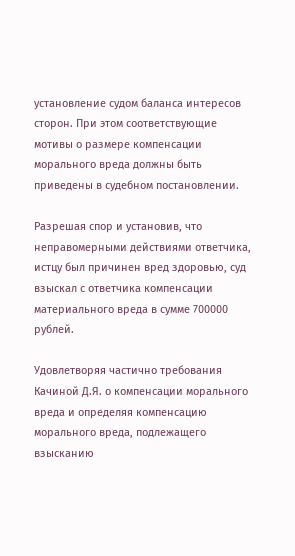установление судом баланса интересов сторон. При этом соответствующие мотивы о размере компенсации морального вреда должны быть приведены в судебном постановлении.

Разрешая спор и установив, что неправомерными действиями ответчика, истцу был причинен вред здоровью, суд взыскал с ответчика компенсации материального вреда в сумме 700000 рублей.

Удовлетворяя частично требования Качиной Д.Я. о компенсации морального вреда и определяя компенсацию морального вреда, подлежащего взысканию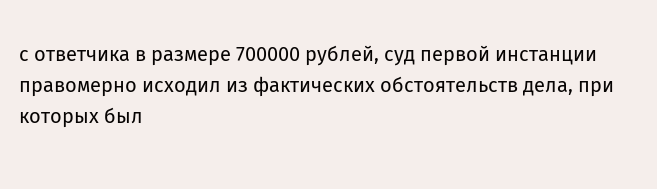с ответчика в размере 700000 рублей, суд первой инстанции правомерно исходил из фактических обстоятельств дела, при которых был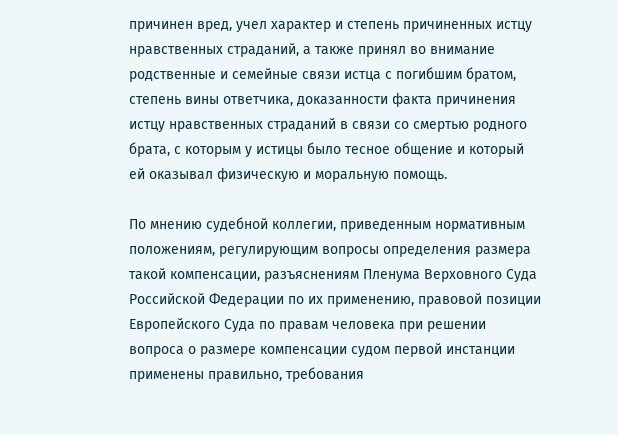причинен вред, учел характер и степень причиненных истцу нравственных страданий, а также принял во внимание родственные и семейные связи истца с погибшим братом, степень вины ответчика, доказанности факта причинения истцу нравственных страданий в связи со смертью родного брата, с которым у истицы было тесное общение и который ей оказывал физическую и моральную помощь.

По мнению судебной коллегии, приведенным нормативным положениям, регулирующим вопросы определения размера такой компенсации, разъяснениям Пленума Верховного Суда Российской Федерации по их применению, правовой позиции Европейского Суда по правам человека при решении вопроса о размере компенсации судом первой инстанции применены правильно, требования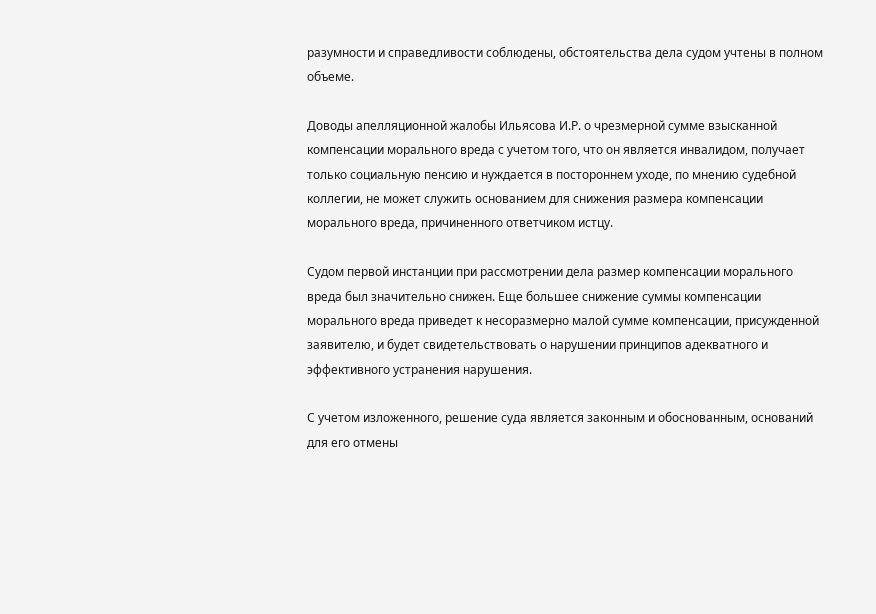разумности и справедливости соблюдены, обстоятельства дела судом учтены в полном объеме.

Доводы апелляционной жалобы Ильясова И.Р. о чрезмерной сумме взысканной компенсации морального вреда с учетом того, что он является инвалидом, получает только социальную пенсию и нуждается в постороннем уходе, по мнению судебной коллегии, не может служить основанием для снижения размера компенсации морального вреда, причиненного ответчиком истцу.

Судом первой инстанции при рассмотрении дела размер компенсации морального вреда был значительно снижен. Еще большее снижение суммы компенсации морального вреда приведет к несоразмерно малой сумме компенсации, присужденной заявителю, и будет свидетельствовать о нарушении принципов адекватного и эффективного устранения нарушения.

С учетом изложенного, решение суда является законным и обоснованным, оснований для его отмены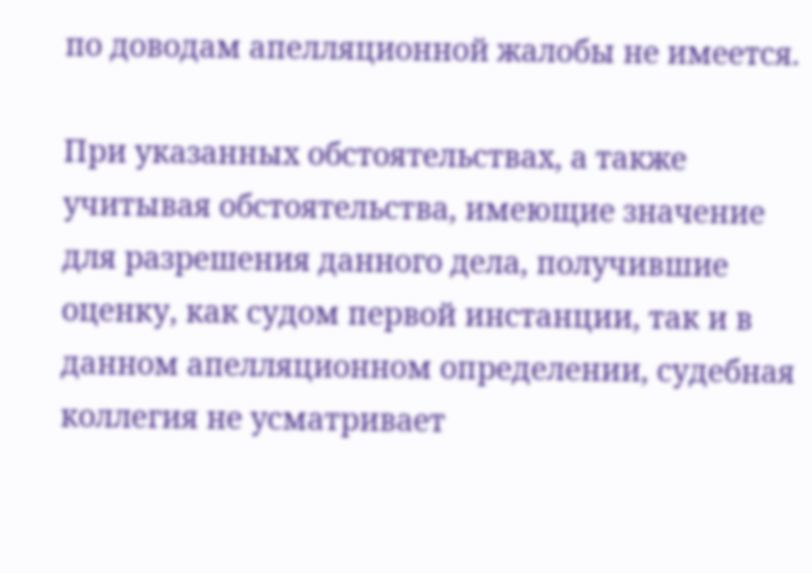по доводам апелляционной жалобы не имеется.

При указанных обстоятельствах, а также учитывая обстоятельства, имеющие значение для разрешения данного дела, получившие оценку, как судом первой инстанции, так и в данном апелляционном определении, судебная коллегия не усматривает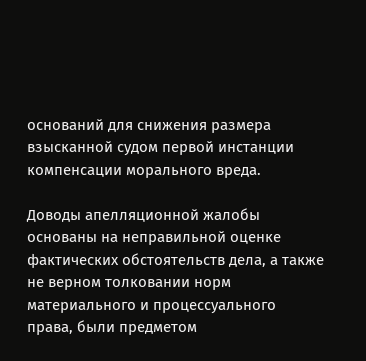оснований для снижения размера взысканной судом первой инстанции компенсации морального вреда.

Доводы апелляционной жалобы основаны на неправильной оценке фактических обстоятельств дела, а также не верном толковании норм материального и процессуального права, были предметом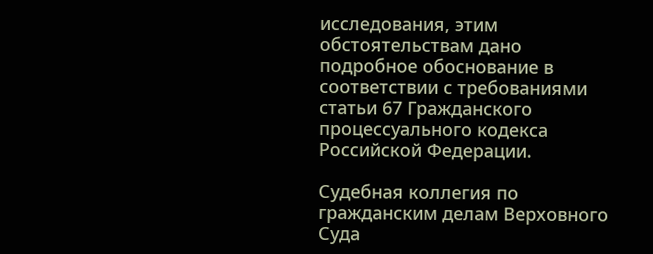исследования, этим обстоятельствам дано подробное обоснование в соответствии с требованиями статьи 67 Гражданского процессуального кодекса Российской Федерации.

Судебная коллегия по гражданским делам Верховного Суда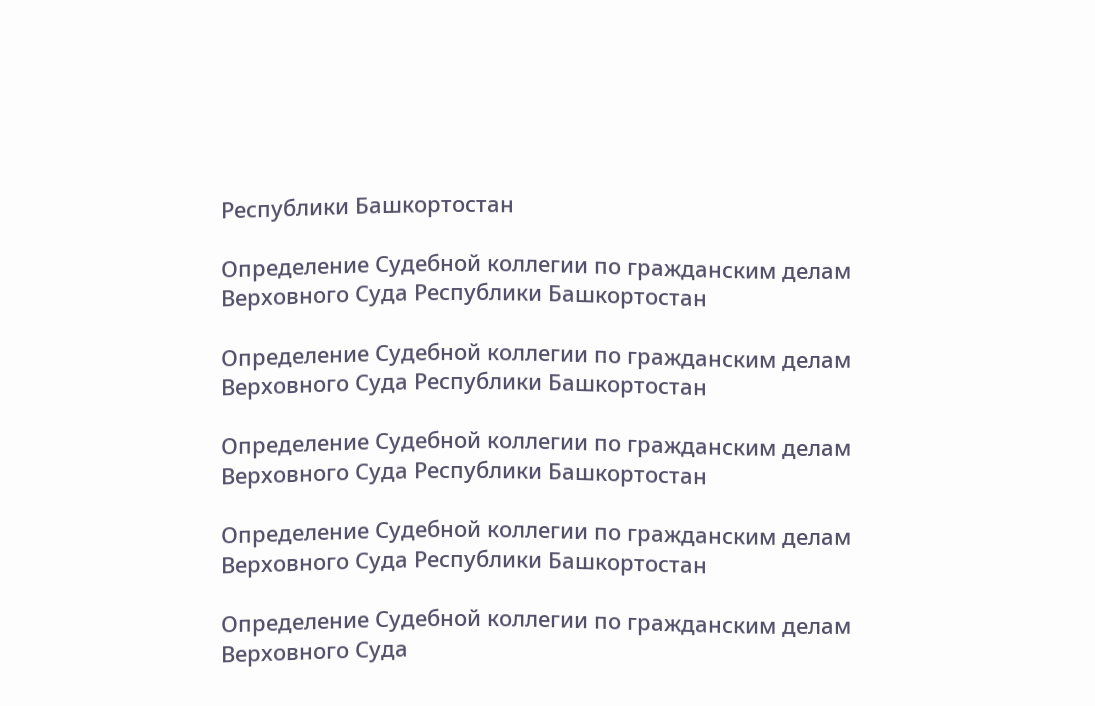Республики Башкортостан

Определение Судебной коллегии по гражданским делам Верховного Суда Республики Башкортостан

Определение Судебной коллегии по гражданским делам Верховного Суда Республики Башкортостан

Определение Судебной коллегии по гражданским делам Верховного Суда Республики Башкортостан

Определение Судебной коллегии по гражданским делам Верховного Суда Республики Башкортостан

Определение Судебной коллегии по гражданским делам Верховного Суда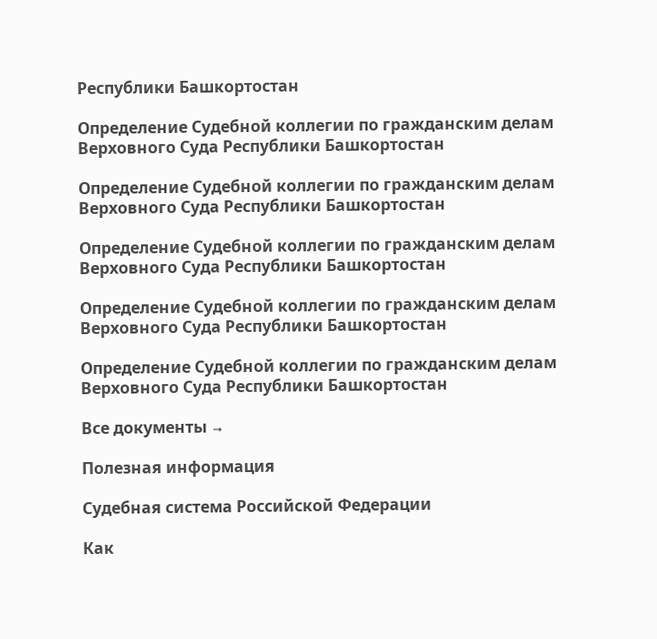Республики Башкортостан

Определение Судебной коллегии по гражданским делам Верховного Суда Республики Башкортостан

Определение Судебной коллегии по гражданским делам Верховного Суда Республики Башкортостан

Определение Судебной коллегии по гражданским делам Верховного Суда Республики Башкортостан

Определение Судебной коллегии по гражданским делам Верховного Суда Республики Башкортостан

Определение Судебной коллегии по гражданским делам Верховного Суда Республики Башкортостан

Все документы →

Полезная информация

Судебная система Российской Федерации

Как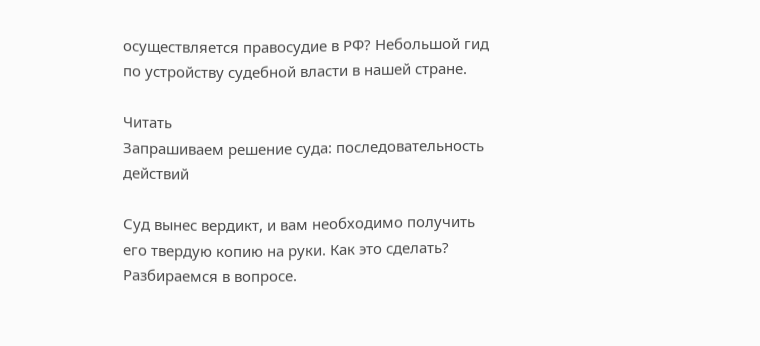осуществляется правосудие в РФ? Небольшой гид по устройству судебной власти в нашей стране.

Читать
Запрашиваем решение суда: последовательность действий

Суд вынес вердикт, и вам необходимо получить его твердую копию на руки. Как это сделать? Разбираемся в вопросе.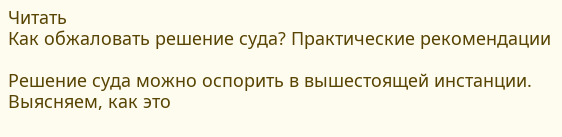Читать
Как обжаловать решение суда? Практические рекомендации

Решение суда можно оспорить в вышестоящей инстанции. Выясняем, как это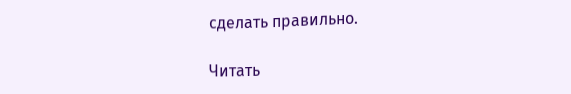сделать правильно.

Читать